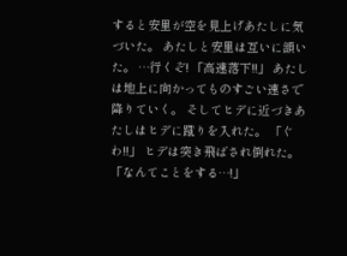すると安里が空を見上げあたしに気づいた。 あたしと安里は互いに頷いた。 …行くぞ! 「高速落下!!」 あたしは地上に向かってものすごい速さで降りていく。 そしてヒデに近づきあたしはヒデに蹴りを入れた。 「ぐわ!!」 ヒデは突き飛ばされ倒れた。 「なんてことをする…!」